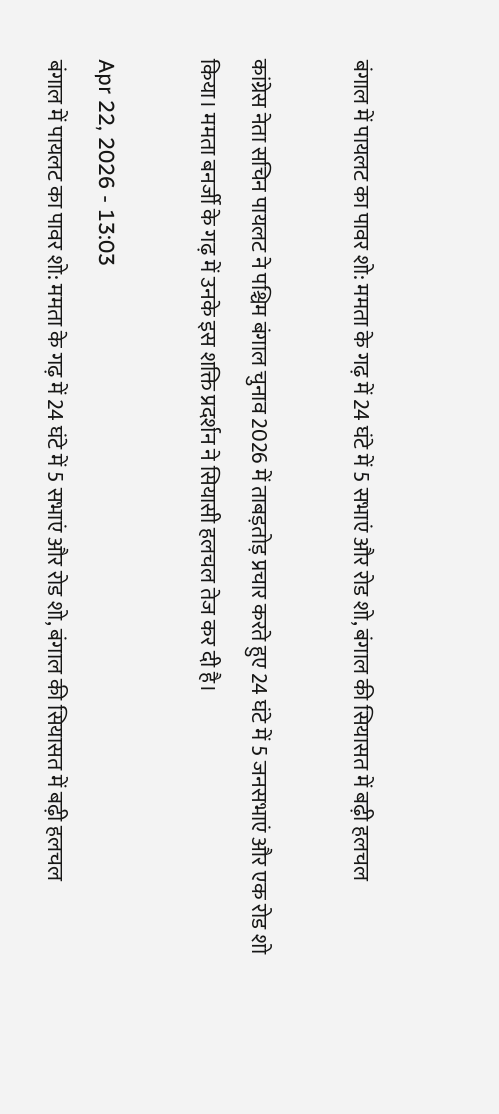बंगाल में पायलट का पावर शो: ममता के गढ़ में 24 घंटे में 5 सभाएं और रोड शो, बंगाल की सियासत में बढ़ी हलचल

कांग्रेस नेता सचिन पायलट ने पश्चिम बंगाल चुनाव 2026 में ताबड़तोड़ प्रचार करते हुए 24 घंटे में 5 जनसभाएं और एक रोड शो किया। ममता बनर्जी के गढ़ में उनके इस शक्ति प्रदर्शन ने सियासी हलचल तेज कर दी है।

Apr 22, 2026 - 13:03
बंगाल में पायलट का पावर शो: ममता के गढ़ में 24 घंटे में 5 सभाएं और रोड शो, बंगाल की सियासत में बढ़ी हलचल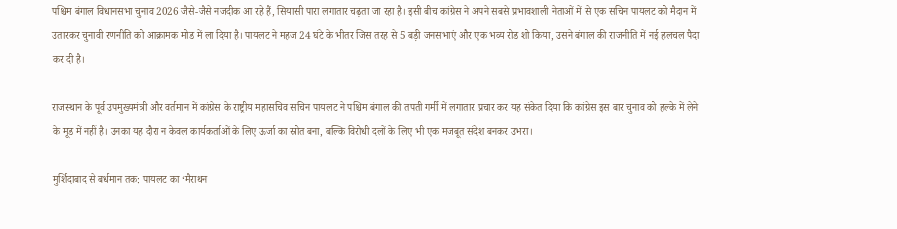पश्चिम बंगाल विधानसभा चुनाव 2026 जैसे-जैसे नजदीक आ रहे हैं, सियासी पारा लगातार चढ़ता जा रहा है। इसी बीच कांग्रेस ने अपने सबसे प्रभावशाली नेताओं में से एक सचिन पायलट को मैदान में उतारकर चुनावी रणनीति को आक्रामक मोड में ला दिया है। पायलट ने महज 24 घंटे के भीतर जिस तरह से 5 बड़ी जनसभाएं और एक भव्य रोड शो किया, उसने बंगाल की राजनीति में नई हलचल पैदा कर दी है।

राजस्थान के पूर्व उपमुख्यमंत्री और वर्तमान में कांग्रेस के राष्ट्रीय महासचिव सचिन पायलट ने पश्चिम बंगाल की तपती गर्मी में लगातार प्रचार कर यह संकेत दिया कि कांग्रेस इस बार चुनाव को हल्के में लेने के मूड में नहीं है। उनका यह दौरा न केवल कार्यकर्ताओं के लिए ऊर्जा का स्रोत बना, बल्कि विरोधी दलों के लिए भी एक मजबूत संदेश बनकर उभरा।

मुर्शिदाबाद से बर्धमान तक: पायलट का ‘मैराथन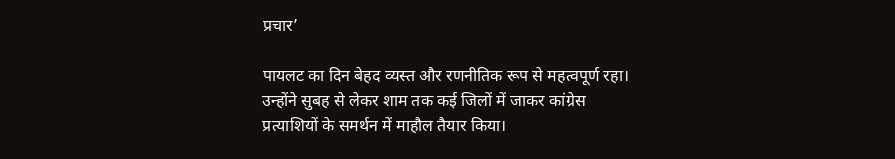प्रचार’

पायलट का दिन बेहद व्यस्त और रणनीतिक रूप से महत्वपूर्ण रहा। उन्होंने सुबह से लेकर शाम तक कई जिलों में जाकर कांग्रेस प्रत्याशियों के समर्थन में माहौल तैयार किया।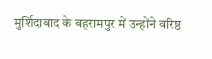मुर्शिदाबाद के बहरामपुर में उन्होंने वरिष्ठ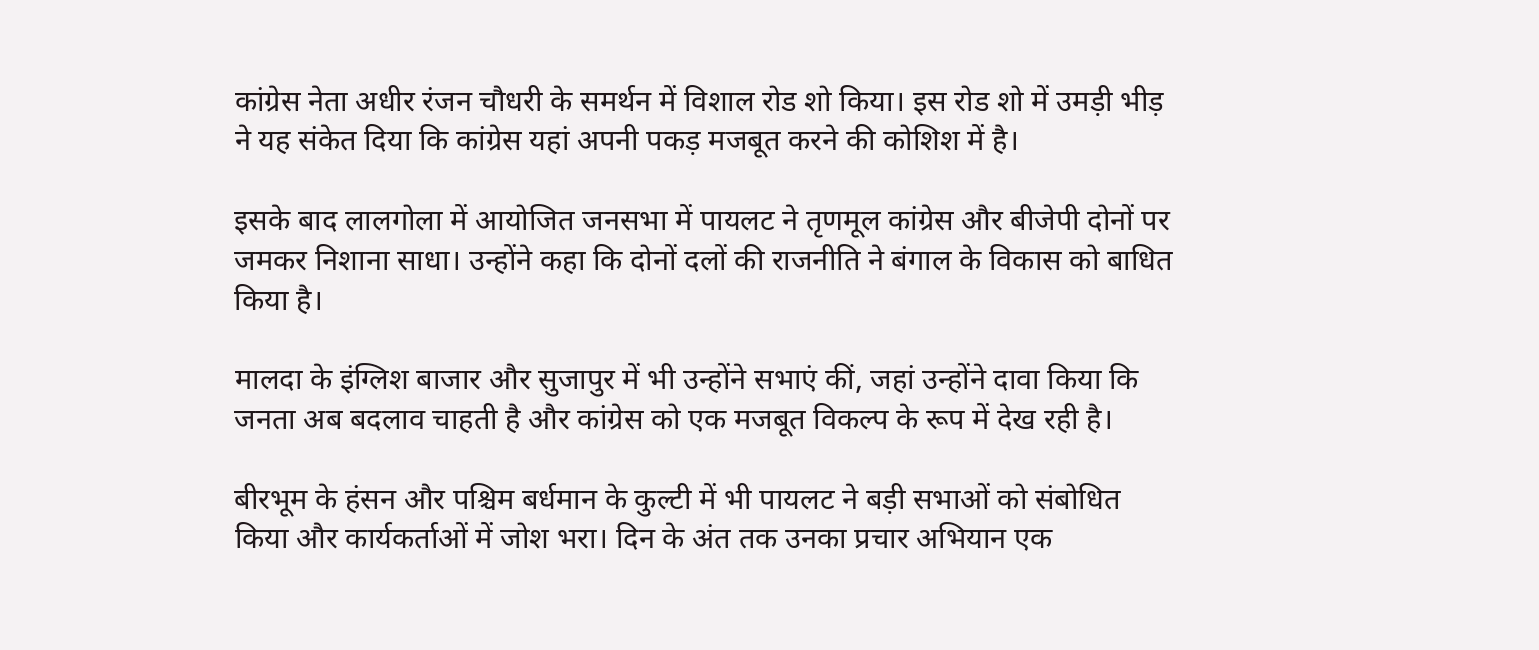कांग्रेस नेता अधीर रंजन चौधरी के समर्थन में विशाल रोड शो किया। इस रोड शो में उमड़ी भीड़ ने यह संकेत दिया कि कांग्रेस यहां अपनी पकड़ मजबूत करने की कोशिश में है।

इसके बाद लालगोला में आयोजित जनसभा में पायलट ने तृणमूल कांग्रेस और बीजेपी दोनों पर जमकर निशाना साधा। उन्होंने कहा कि दोनों दलों की राजनीति ने बंगाल के विकास को बाधित किया है।

मालदा के इंग्लिश बाजार और सुजापुर में भी उन्होंने सभाएं कीं, जहां उन्होंने दावा किया कि जनता अब बदलाव चाहती है और कांग्रेस को एक मजबूत विकल्प के रूप में देख रही है।

बीरभूम के हंसन और पश्चिम बर्धमान के कुल्टी में भी पायलट ने बड़ी सभाओं को संबोधित किया और कार्यकर्ताओं में जोश भरा। दिन के अंत तक उनका प्रचार अभियान एक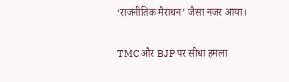‘राजनीतिक मैराथन’ जैसा नजर आया।

TMC और BJP पर सीधा हमला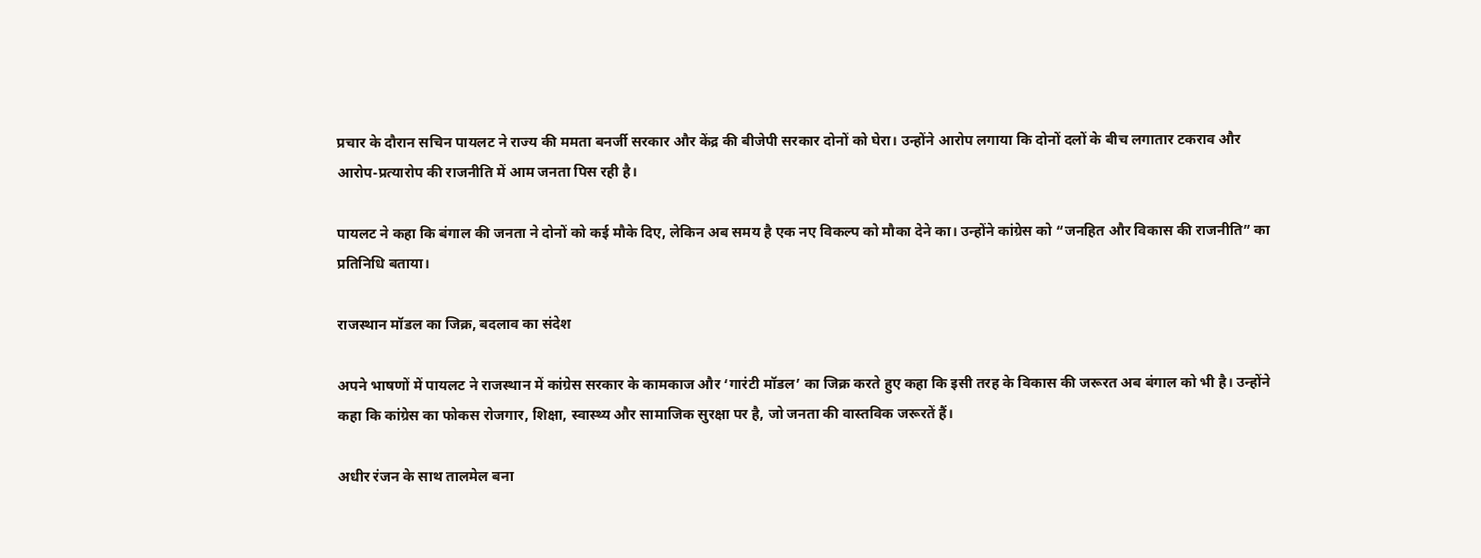प्रचार के दौरान सचिन पायलट ने राज्य की ममता बनर्जी सरकार और केंद्र की बीजेपी सरकार दोनों को घेरा। उन्होंने आरोप लगाया कि दोनों दलों के बीच लगातार टकराव और आरोप-प्रत्यारोप की राजनीति में आम जनता पिस रही है।

पायलट ने कहा कि बंगाल की जनता ने दोनों को कई मौके दिए, लेकिन अब समय है एक नए विकल्प को मौका देने का। उन्होंने कांग्रेस को “जनहित और विकास की राजनीति” का प्रतिनिधि बताया।

राजस्थान मॉडल का जिक्र, बदलाव का संदेश

अपने भाषणों में पायलट ने राजस्थान में कांग्रेस सरकार के कामकाज और ‘गारंटी मॉडल’ का जिक्र करते हुए कहा कि इसी तरह के विकास की जरूरत अब बंगाल को भी है। उन्होंने कहा कि कांग्रेस का फोकस रोजगार, शिक्षा, स्वास्थ्य और सामाजिक सुरक्षा पर है, जो जनता की वास्तविक जरूरतें हैं।

अधीर रंजन के साथ तालमेल बना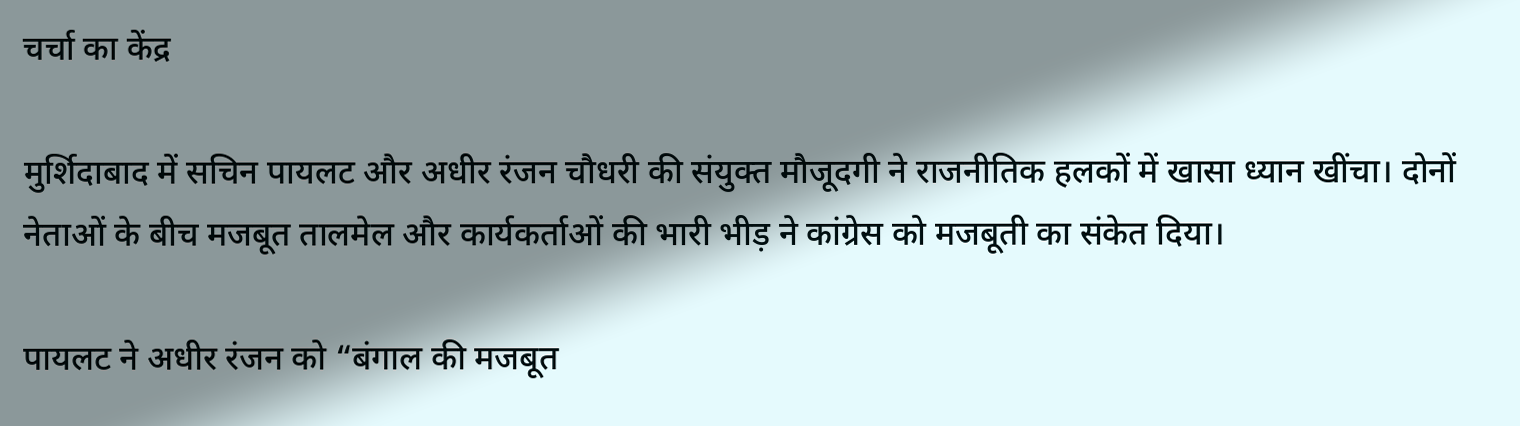चर्चा का केंद्र

मुर्शिदाबाद में सचिन पायलट और अधीर रंजन चौधरी की संयुक्त मौजूदगी ने राजनीतिक हलकों में खासा ध्यान खींचा। दोनों नेताओं के बीच मजबूत तालमेल और कार्यकर्ताओं की भारी भीड़ ने कांग्रेस को मजबूती का संकेत दिया।

पायलट ने अधीर रंजन को “बंगाल की मजबूत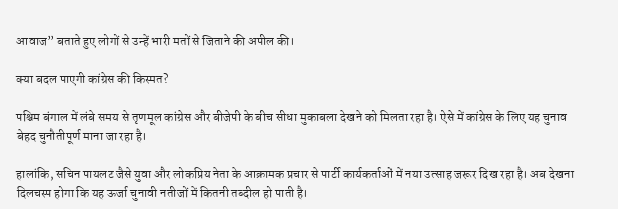आवाज” बताते हुए लोगों से उन्हें भारी मतों से जिताने की अपील की।

क्या बदल पाएगी कांग्रेस की किस्मत?

पश्चिम बंगाल में लंबे समय से तृणमूल कांग्रेस और बीजेपी के बीच सीधा मुकाबला देखने को मिलता रहा है। ऐसे में कांग्रेस के लिए यह चुनाव बेहद चुनौतीपूर्ण माना जा रहा है।

हालांकि, सचिन पायलट जैसे युवा और लोकप्रिय नेता के आक्रामक प्रचार से पार्टी कार्यकर्ताओं में नया उत्साह जरूर दिख रहा है। अब देखना दिलचस्प होगा कि यह ऊर्जा चुनावी नतीजों में कितनी तब्दील हो पाती है।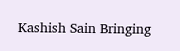Kashish Sain Bringing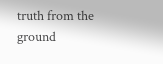truth from the ground